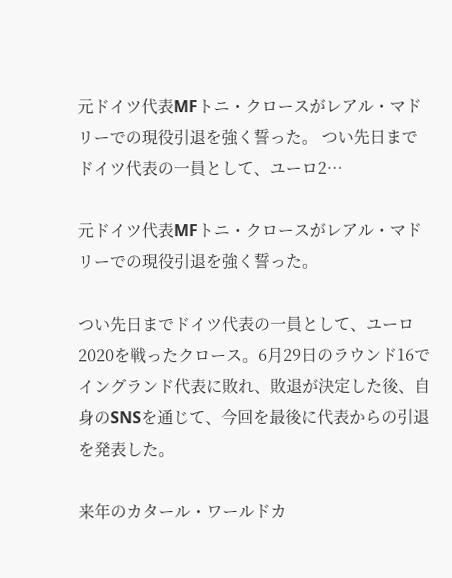元ドイツ代表MFトニ・クロースがレアル・マドリーでの現役引退を強く誓った。 つい先日までドイツ代表の一員として、ユーロ2…

元ドイツ代表MFトニ・クロースがレアル・マドリーでの現役引退を強く誓った。

つい先日までドイツ代表の一員として、ユーロ2020を戦ったクロース。6月29日のラウンド16でイングランド代表に敗れ、敗退が決定した後、自身のSNSを通じて、今回を最後に代表からの引退を発表した。

来年のカタール・ワールドカ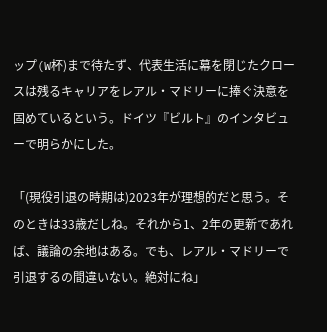ップ(W杯)まで待たず、代表生活に幕を閉じたクロースは残るキャリアをレアル・マドリーに捧ぐ決意を固めているという。ドイツ『ビルト』のインタビューで明らかにした。

「(現役引退の時期は)2023年が理想的だと思う。そのときは33歳だしね。それから1、2年の更新であれば、議論の余地はある。でも、レアル・マドリーで引退するの間違いない。絶対にね」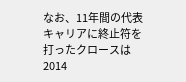なお、11年間の代表キャリアに終止符を打ったクロースは2014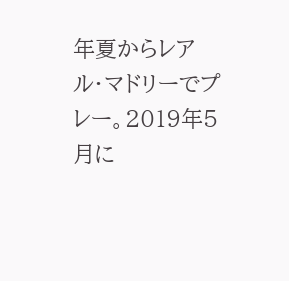年夏からレアル・マドリーでプレー。2019年5月に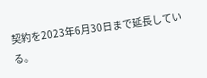契約を2023年6月30日まで延長している。